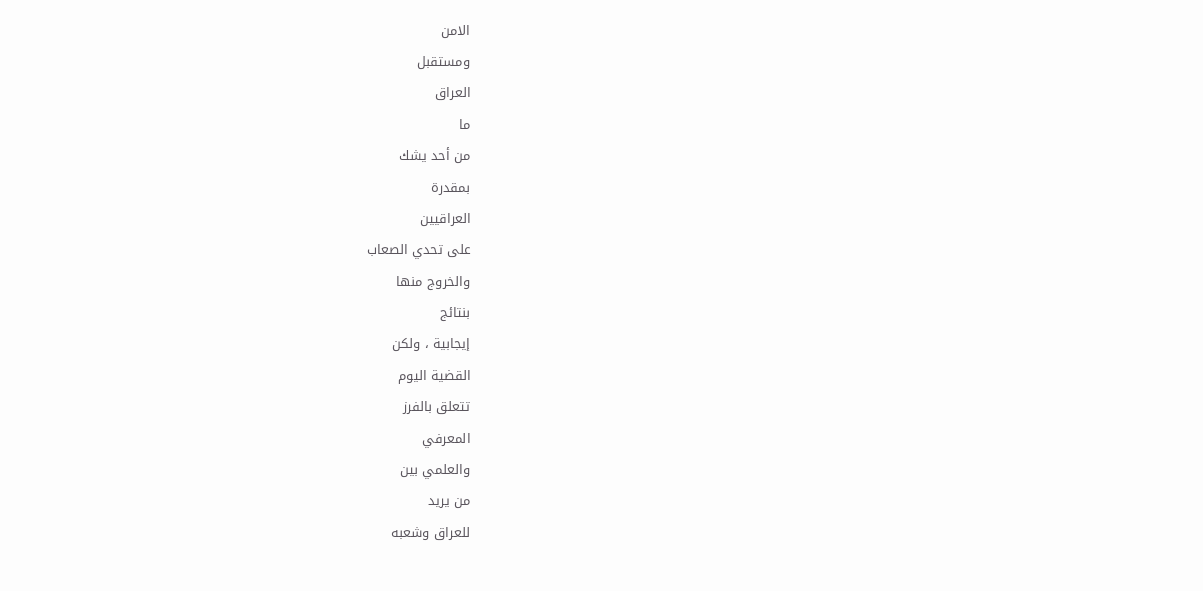الامن
ومستقبل
العراق
ما
من أحد يشك
بمقدرة
العراقيين
على تحدي الصعاب
والخروج منها
بنتائج
إيجابية ، ولكن
القضية اليوم
تتعلق بالفرز
المعرفي
والعلمي بين
من يريد
للعراق وشعبه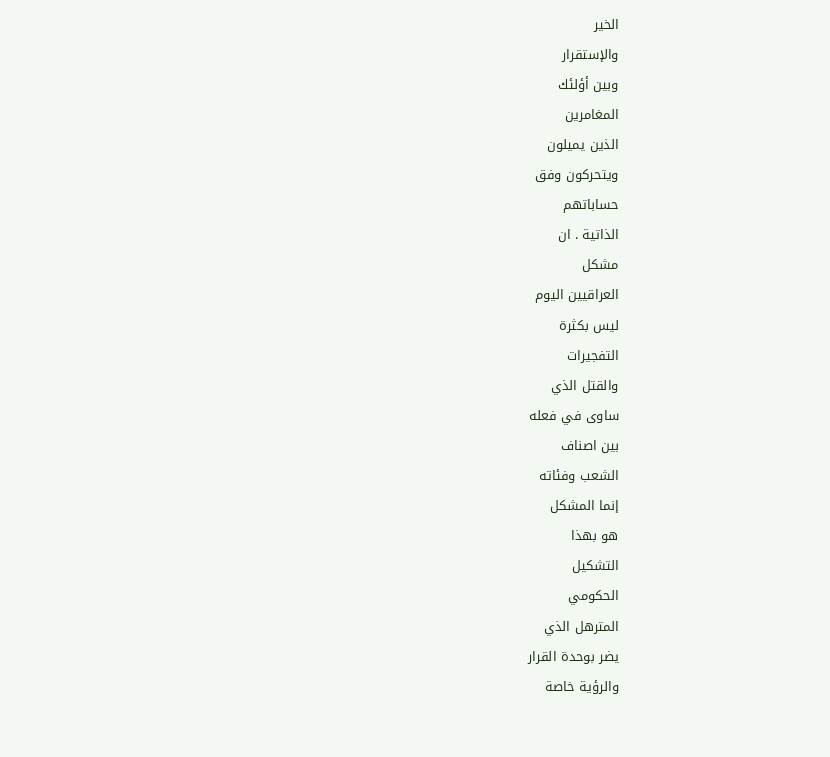الخير
والإستقرار
وبين أؤلئك
المغامرين
الذين يميلون
ويتحركون وفق
حساباتهم
الذاتية . ان
مشكل
العراقيين اليوم
ليس بكثرة
التفجيرات
والقتل الذي
ساوى في فعله
بين اصناف
الشعب وفئاته
إنما المشكل
هو بهذا
التشكيل
الحكومي
المترهل الذي
يضر بوحدة القرار
والرؤية خاصة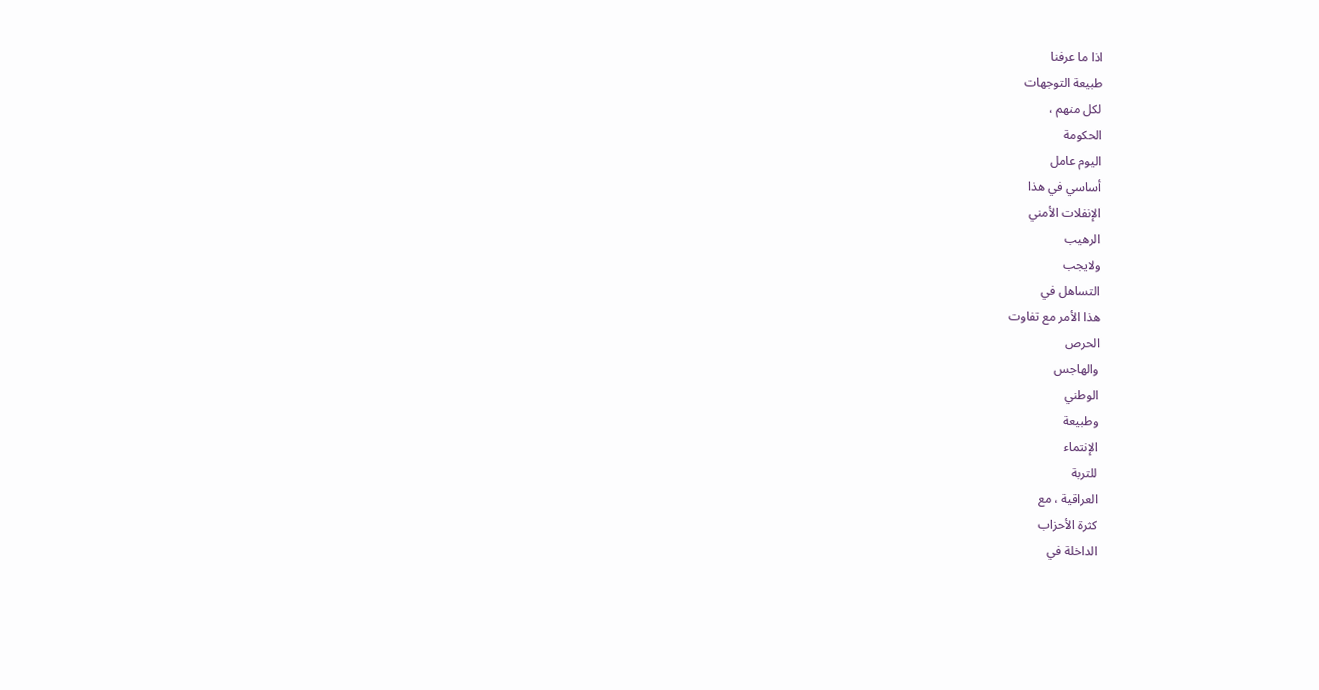اذا ما عرفنا
طبيعة التوجهات
لكل منهم ،
الحكومة
اليوم عامل
أساسي في هذا
الإنفلات الأمني
الرهيب
ولايجب
التساهل في
هذا الأمر مع تفاوت
الحرص
والهاجس
الوطني
وطبيعة
الإنتماء
للتربة
العراقية ، مع
كثرة الأحزاب
الداخلة في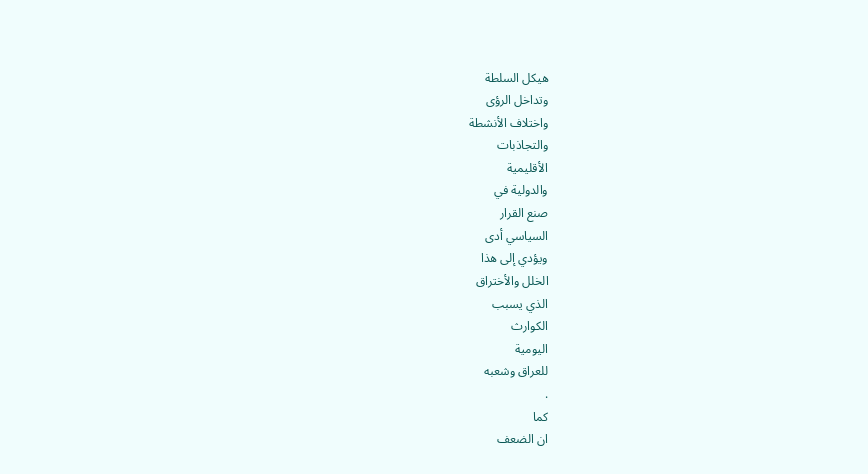هيكل السلطة
وتداخل الرؤى
واختلاف الأنشطة
والتجاذبات
الأقليمية
والدولية في
صنع القرار
السياسي أدى
ويؤدي إلى هذا
الخلل والأختراق
الذي يسبب
الكوارث
اليومية
للعراق وشعبه
.
كما
ان الضعف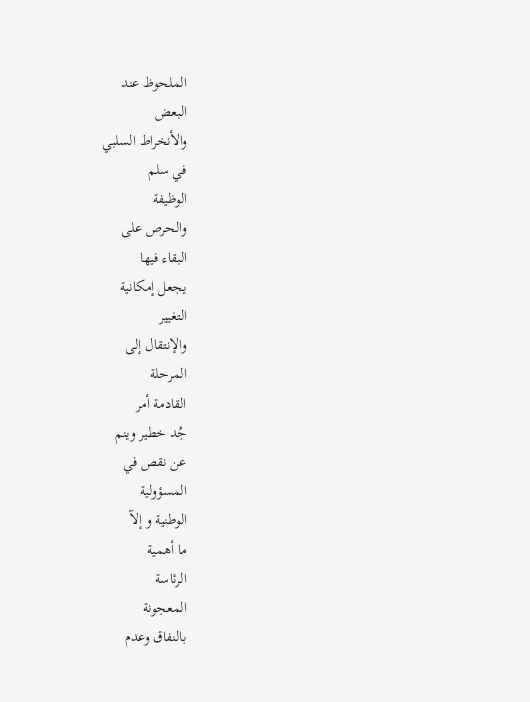الملحوظ عند
البعض
والأنخراط السلبي
في سلم
الوظيفة
والحرص على
البقاء فيها
يجعل إمكانية
التغيير
والإنتقال إلى
المرحلة
القادمة أمر
جُد خطير وينم
عن نقص في
المسؤولية
الوطنية و إلآ
ما أهمية
الرئاسة
المعجونة
بالنفاق وعدم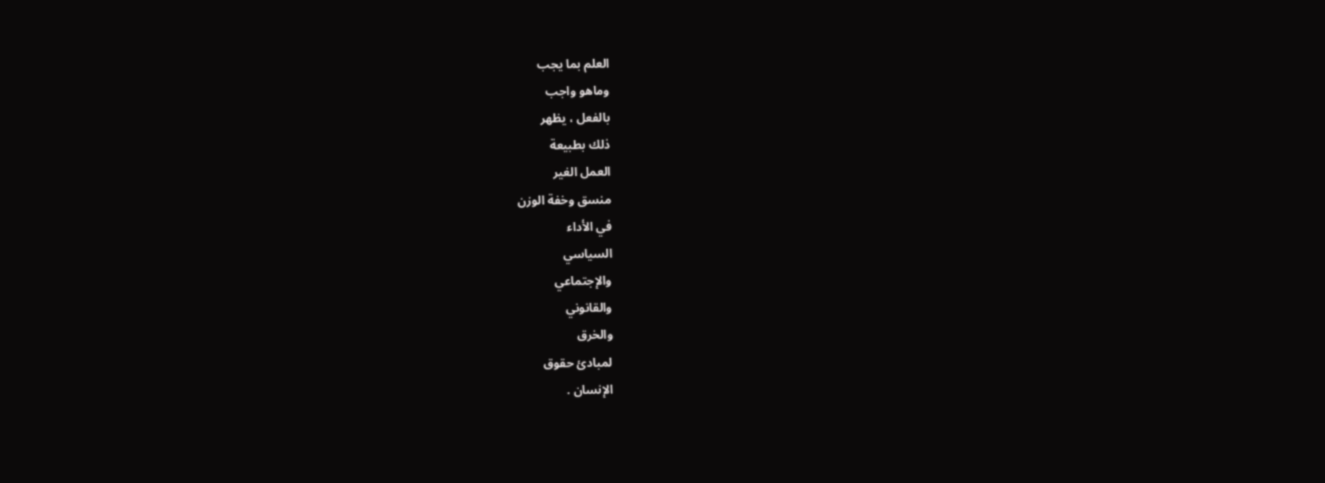العلم بما يجب
وماهو واجب
بالفعل ، يظهر
ذلك بطبيعة
العمل الغير
منسق وخفة الوزن
في الأداء
السياسي
والإجتماعي
والقانوني
والخرق
لمبادئ حقوق
الإنسان .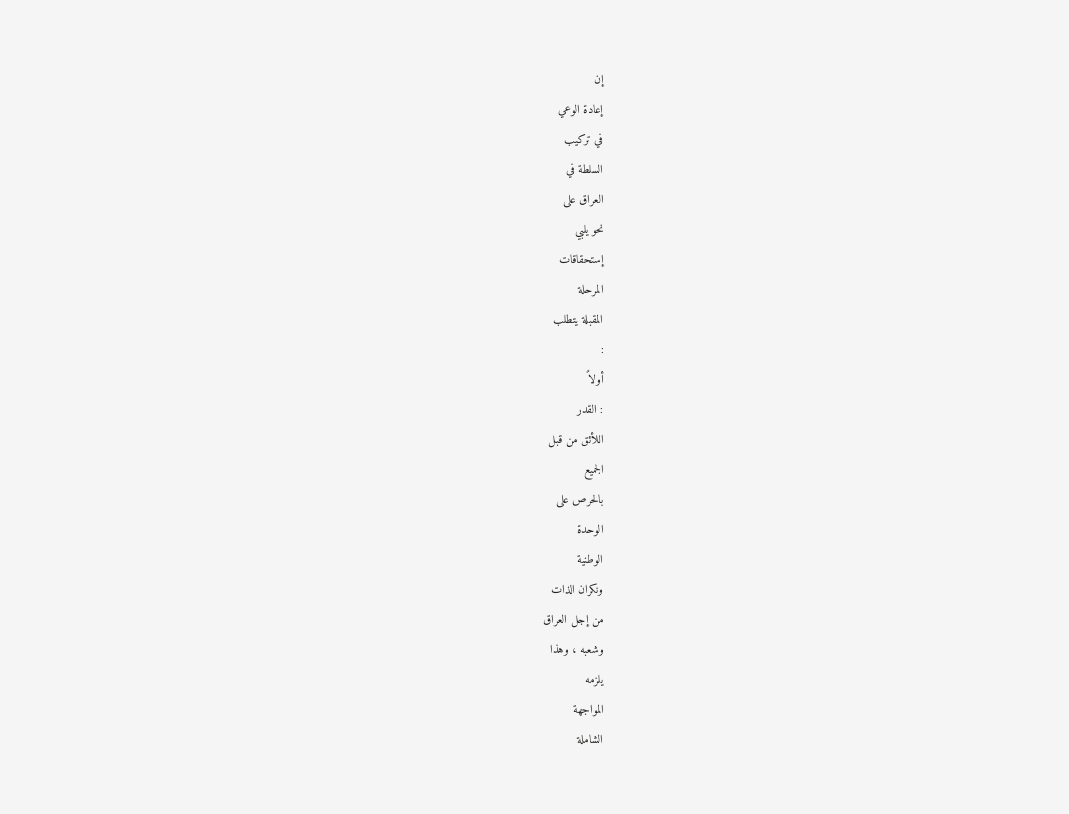إن
إعادة الوعي
في تركيب
السلطة في
العراق على
نحو يلبي
إستحقاقات
المرحلة
المقبلة يتطلب
:
أولاً
: القدر
اللأئق من قبل
الجميع
بالحرص على
الوحدة
الوطنية
ونكران الذات
من إجل العراق
وشعبه ، وهذا
يلزمه
المواجهة
الشاملة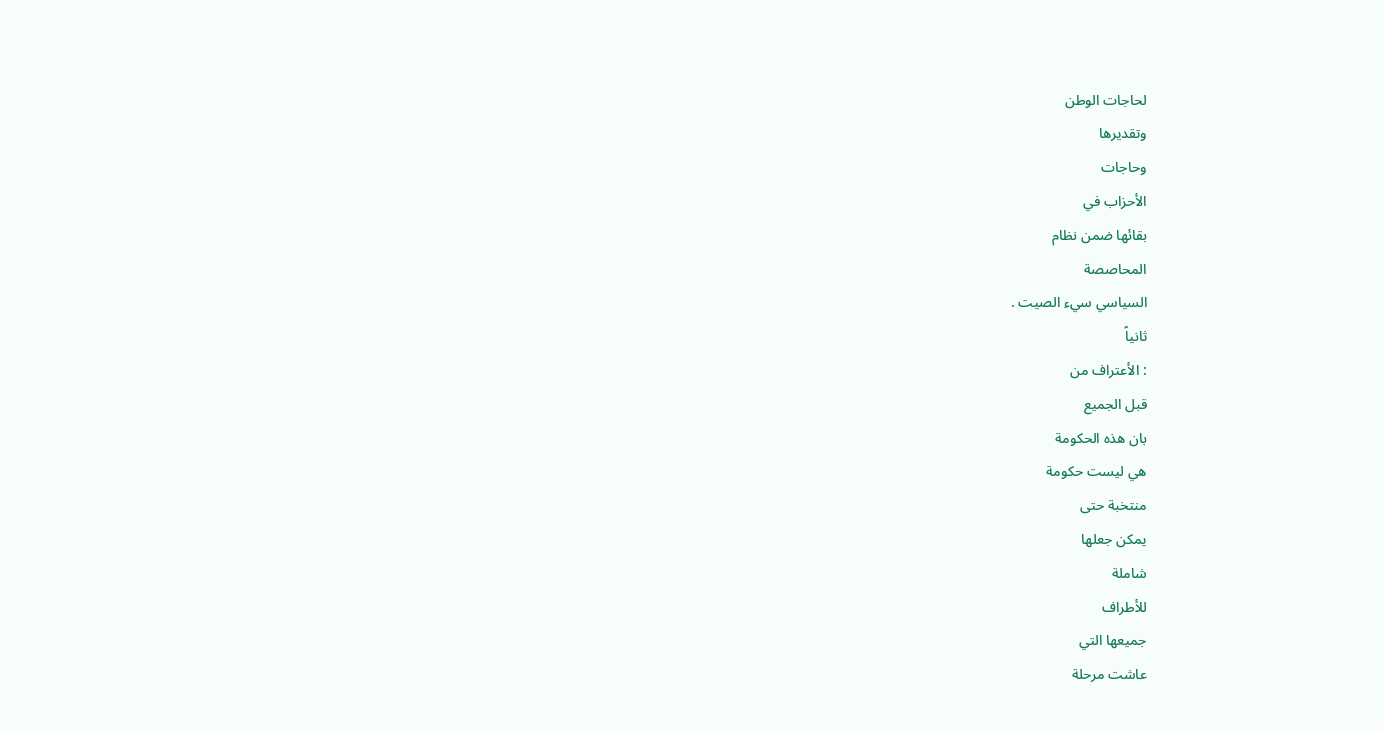لحاجات الوطن
وتقديرها
وحاجات
الأحزاب في
بقائها ضمن نظام
المحاصصة
السياسي سيء الصيت .
ثانياً
: الأعتراف من
قبل الجميع
بان هذه الحكومة
هي ليست حكومة
منتخبة حتى
يمكن جعلها
شاملة
للأطراف
جميعها التي
عاشت مرحلة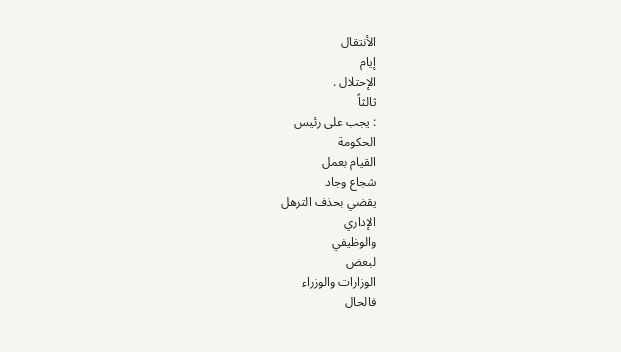الأنتقال
إيام
الإحتلال .
ثالثاً
: يجب على رئيس
الحكومة
القيام بعمل
شجاع وجاد
يقضي بحذف الترهل
الإداري
والوظيفي
لبعض
الوزارات والوزراء
فالحال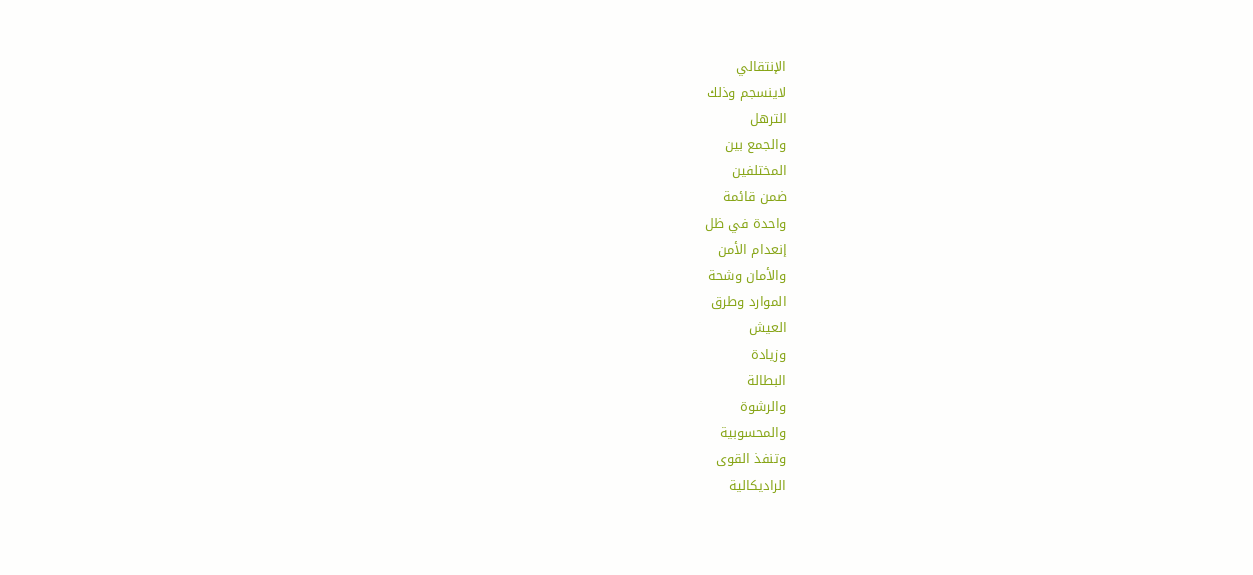الإنتقالي
لاينسجم وذلك
الترهل
والجمع بين
المختلفين
ضمن قائمة
واحدة في ظل
إنعدام الأمن
والأمان وشحة
الموارد وطرق
العيش
وزيادة
البطالة
والرشوة
والمحسوبية
وتنفذ القوى
الراديكالية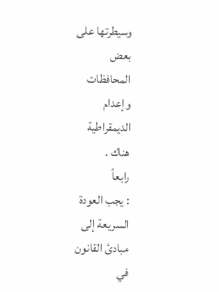وسيطرتها على
بعض
المحافظات
وإعدام
الديمقراطية
هناك .
رابعاً
: يجب العودة
السريعة إلى
مبادئ القانون
في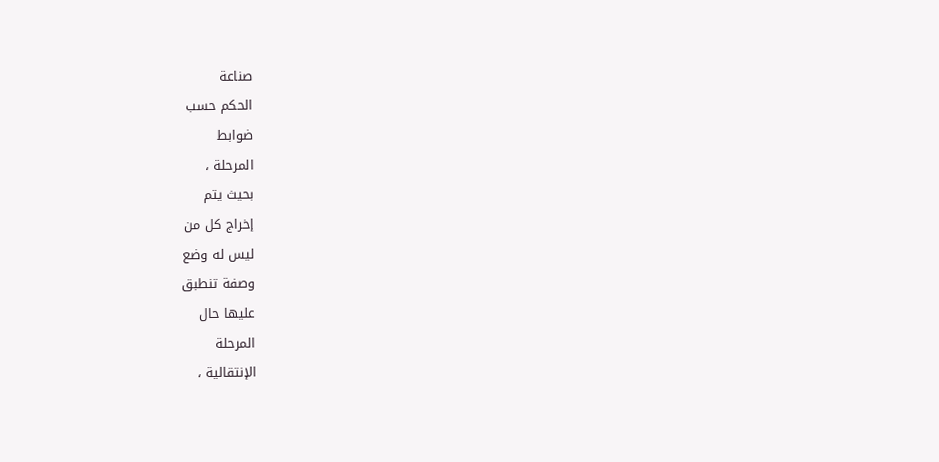صناعة
الحكم حسب
ضوابط
المرحلة ،
بحيث يتم
إخراج كل من
ليس له وضع
وصفة تنطبق
عليها حال
المرحلة
الإنتقالية ،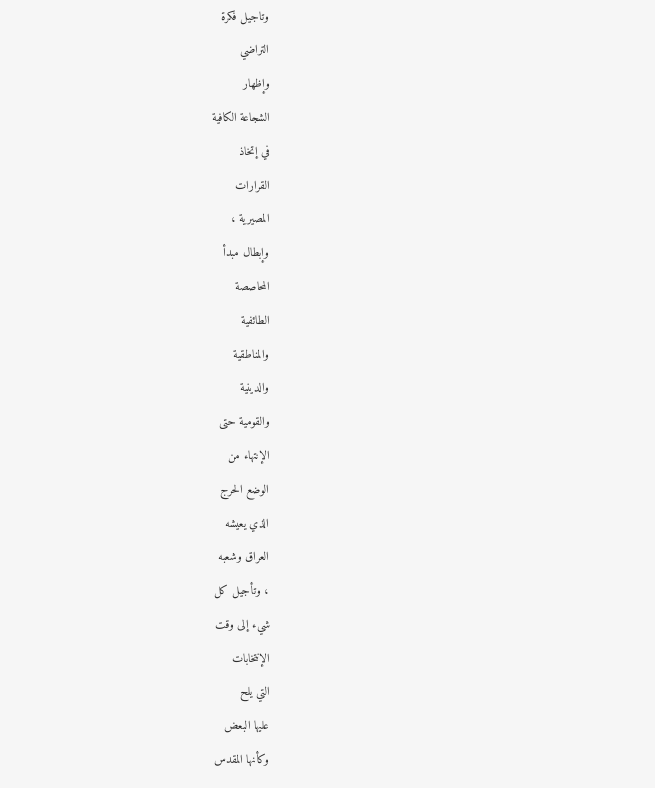وتاجيل فكرة
التراضي
وإظهار
الشجاعة الكافية
في إتخاذ
القرارات
المصيرية ،
وإبطال مبدأ
المحاصصة
الطائفية
والمناطقية
والدينية
والقومية حتى
الإنتهاء من
الوضع الحرج
الذي يعيشه
العراق وشعبه
، وتأجيل كل
شيء إلى وقت
الإنتخابات
التي يلح
عليها البعض
وكأنها المقدس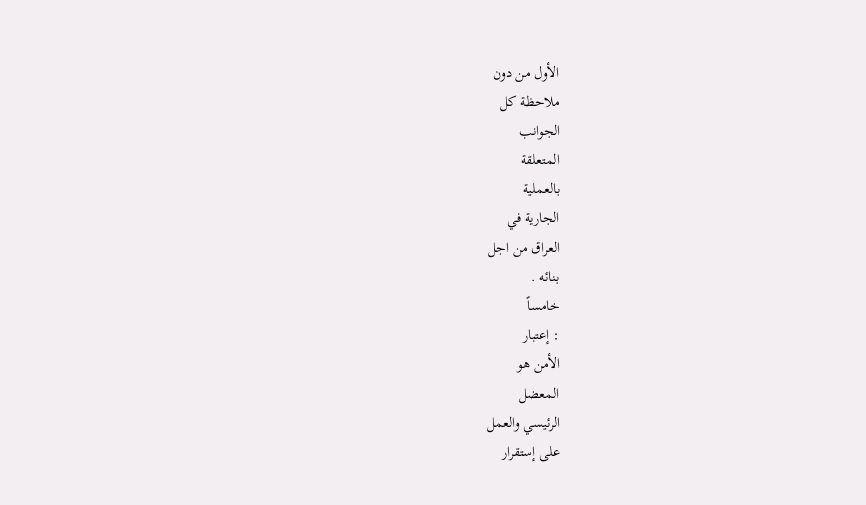الأول من دون
ملاحظة كل
الجوانب
المتعلقة
بالعملية
الجارية في
العراق من اجل
بنائه .
خامساً
: إعتبار
الأمن هو
المعضل
الرئيسي والعمل
على إستقرار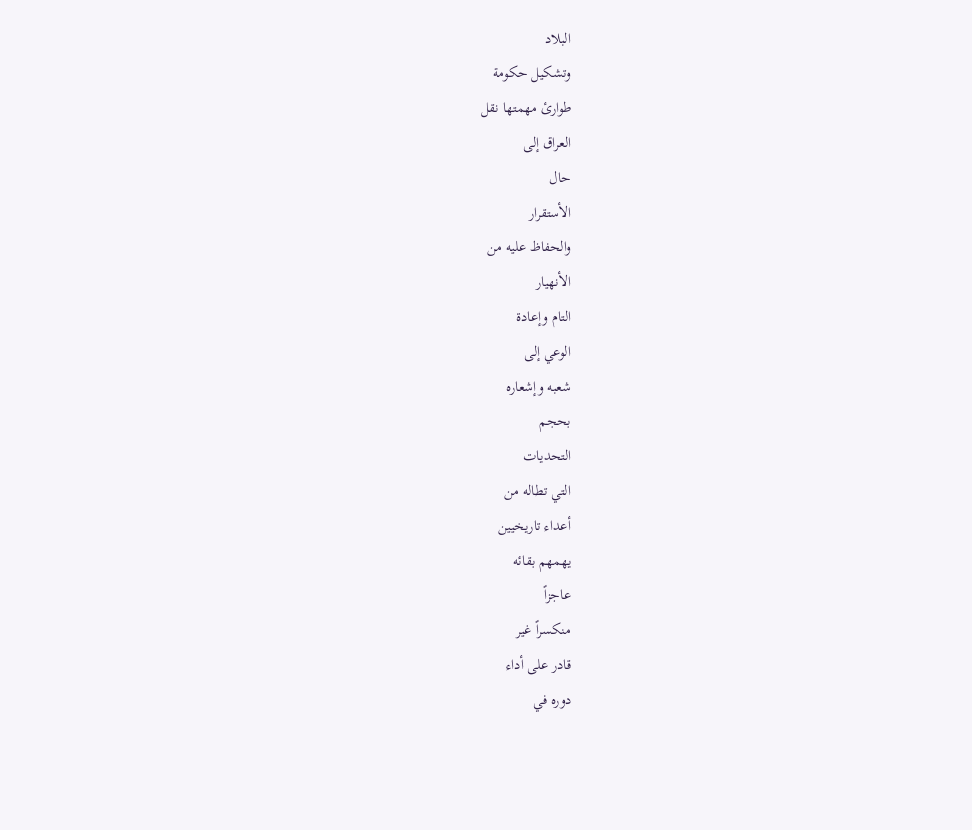البلاد
وتشكيل حكومة
طوارئ مهمتها نقل
العراق إلى
حال
الأستقرار
والحفاظ عليه من
الأنهيار
التام وإعادة
الوعي إلى
شعبه وإشعاره
بحجم
التحديات
التي تطاله من
أعداء تاريخيين
يهمهم بقائه
عاجزاً
منكسراً غير
قادر على أداء
دوره في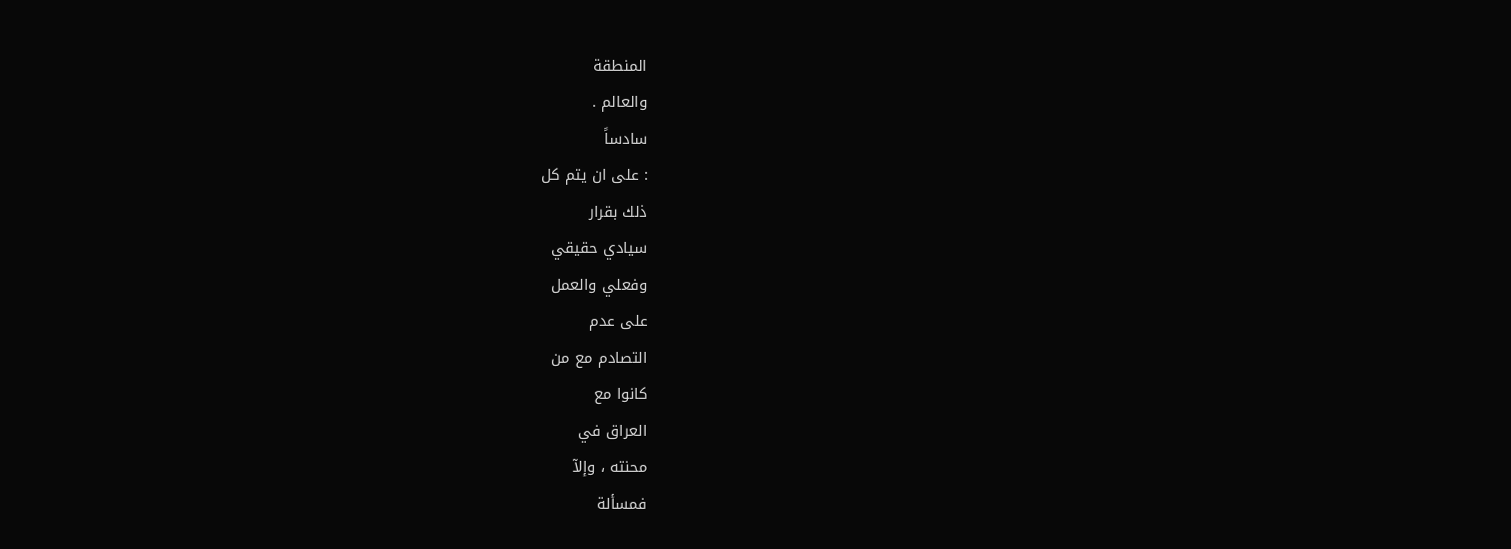المنطقة
والعالم .
سادساً
: على ان يتم كل
ذلك بقرار
سيادي حقيقي
وفعلي والعمل
على عدم
التصادم مع من
كانوا مع
العراق في
محنته ، وإلآ
فمسألة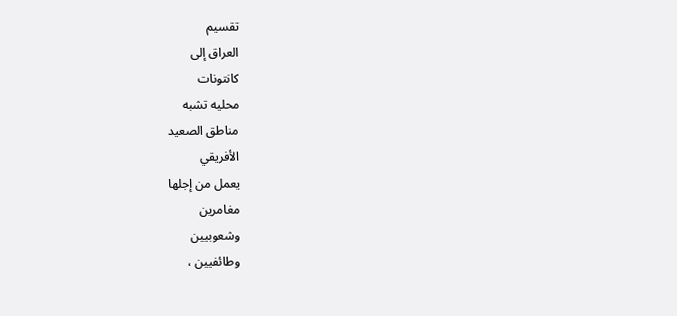تقسيم
العراق إلى
كانتونات
محليه تشبه
مناطق الصعيد
الأفريقي
يعمل من إجلها
مغامرين
وشعوبيين
وطائفيين ،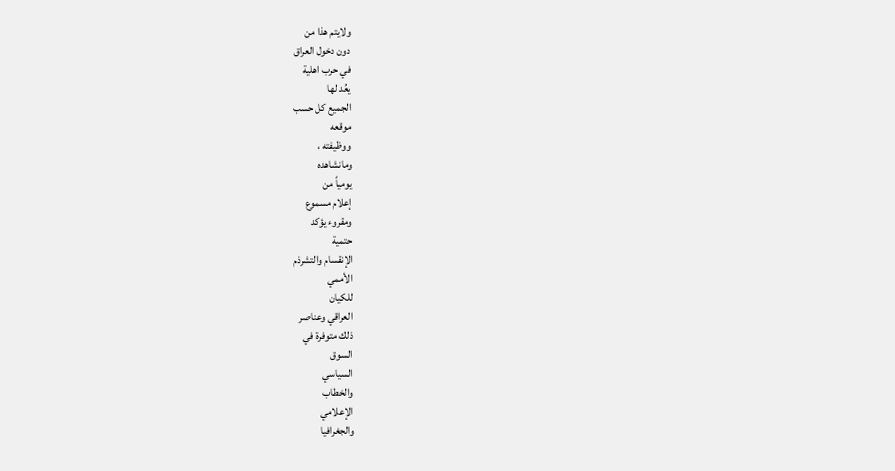ولايتم هذا من
دون دخول العراق
في حرب اهلية
يعُد لها
الجميع كل حسب
موقعه
ووظيفته ،
ومانشاهده
يومياً من
إعلام مسموع
ومقروء يؤكد
حتمية
الإنقسام والتشرذم
الأممي
للكيان
العراقي وعناصر
ذلك متوفرة في
السوق
السياسي
والخطاب
الإعلامي
والجغرافيا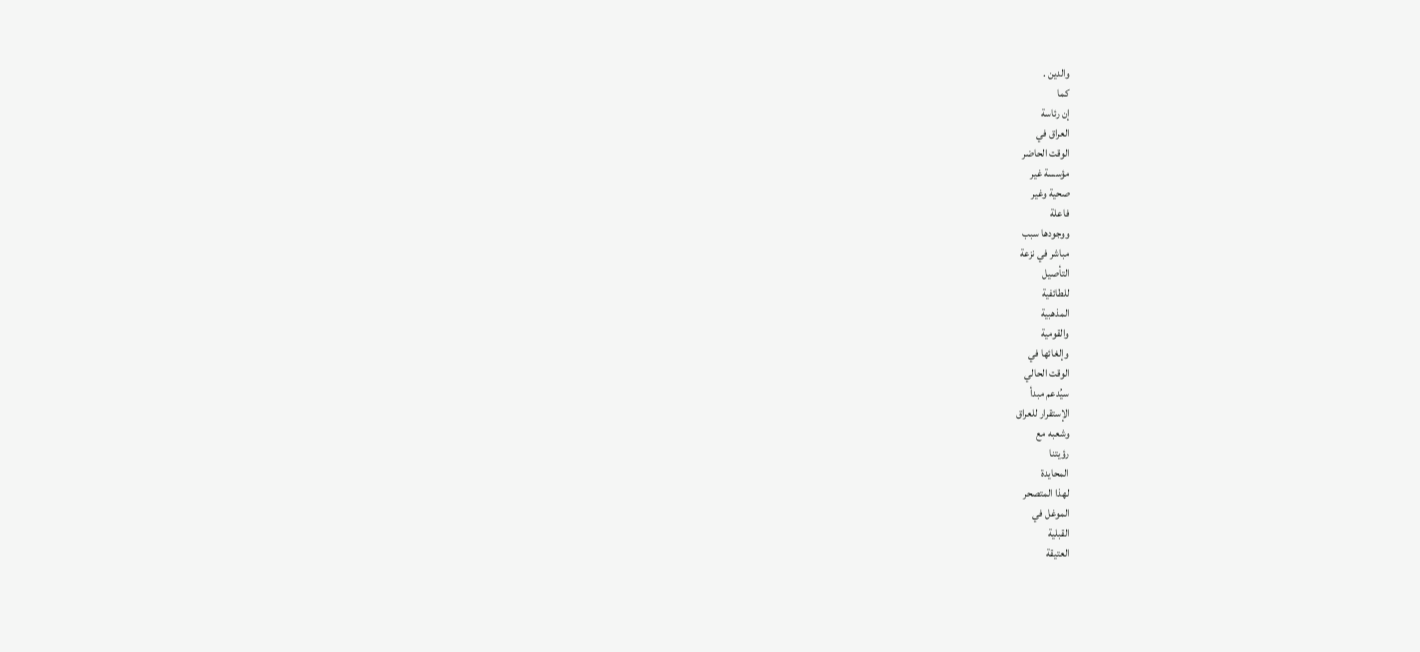والدين .
كما
إن رئاسة
العراق في
الوقت الحاضر
مؤسسة غير
صحية وغير
فاعلة
ووجودها سبب
مباشر في نزعة
التأصيل
للطائفية
المذهبية
والقومية
وإلغائها في
الوقت الحالي
سيُدعم مبدأ
الإستقرار للعراق
وشعبه مع
رؤيتنا
المحايدة
لهذا المتصحر
الموغل في
القبلية
العتيقة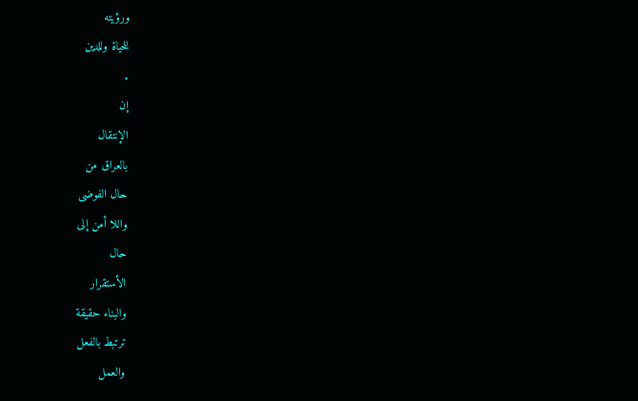ورؤيته
للحياة وللدين
.
إن
الإنتقال
بالعراق من
حال الفوضى
واللا أمن إلى
حال
الأستقرار
والبناء حقيقة
ترتبط بالفعل
والعمل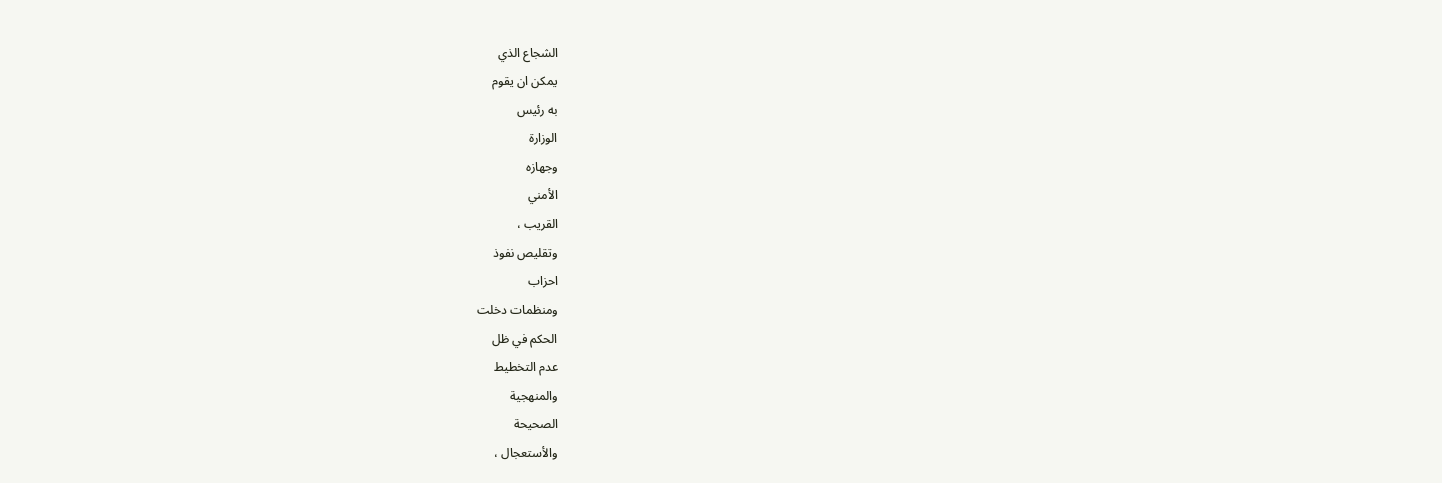الشجاع الذي
يمكن ان يقوم
به رئيس
الوزارة
وجهازه
الأمني
القريب ،
وتقليص نفوذ
احزاب
ومنظمات دخلت
الحكم في ظل
عدم التخطيط
والمنهجية
الصحيحة
والأستعجال ،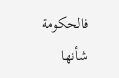فالحكومة
شأنها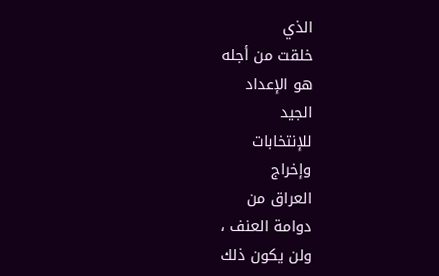الذي
خلقت من أجله
هو الإعداد
الجيد
للإنتخابات
وإخراج
العراق من
دوامة العنف ،
ولن يكون ذلك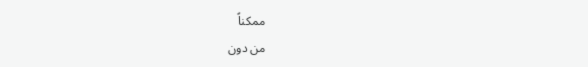ممكناً
من دون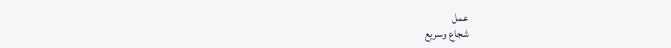عمل
شجاع وسريع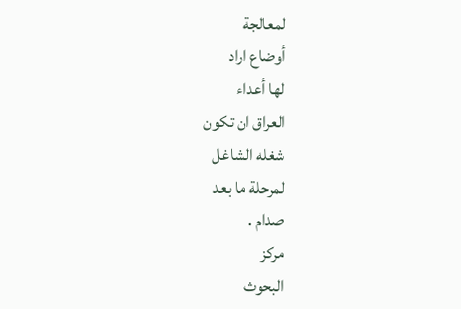لمعالجة
أوضاع اراد
لها أعداء
العراق ان تكون
شغله الشاغل
لمرحلة ما بعد
صدام .
مركز
البحوث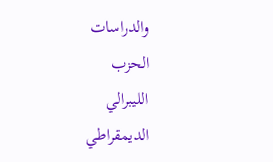والدراسات
الحزب
الليبرالي
الديمقراطي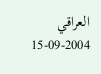العراقي
15-09-2004